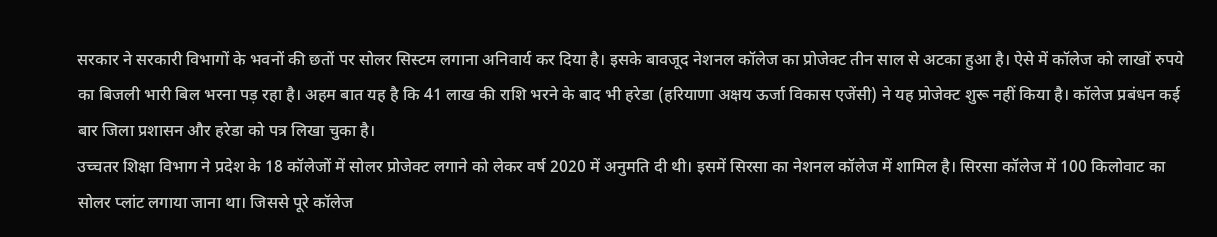सरकार ने सरकारी विभागों के भवनों की छतों पर सोलर सिस्टम लगाना अनिवार्य कर दिया है। इसके बावजूद नेशनल कॉलेज का प्रोजेक्ट तीन साल से अटका हुआ है। ऐसे में कॉलेज को लाखों रुपये का बिजली भारी बिल भरना पड़ रहा है। अहम बात यह है कि 41 लाख की राशि भरने के बाद भी हरेडा (हरियाणा अक्षय ऊर्जा विकास एजेंसी) ने यह प्रोजेक्ट शुरू नहीं किया है। कॉलेज प्रबंधन कई बार जिला प्रशासन और हरेडा को पत्र लिखा चुका है।
उच्चतर शिक्षा विभाग ने प्रदेश के 18 कॉलेजों में सोलर प्रोजेक्ट लगाने को लेकर वर्ष 2020 में अनुमति दी थी। इसमें सिरसा का नेशनल कॉलेज में शामिल है। सिरसा कॉलेज में 100 किलोवाट का सोलर प्लांट लगाया जाना था। जिससे पूरे कॉलेज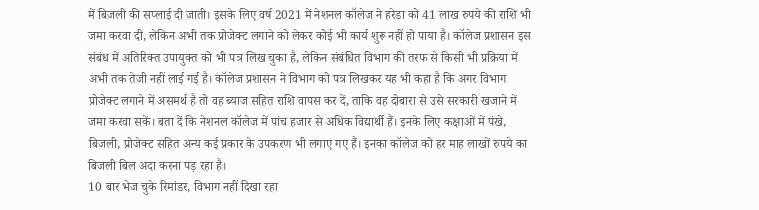में बिजली की सप्लाई दी जाती। इसके लिए वर्ष 2021 में नेशनल कॉलेज ने हरेडा को 41 लाख रुपये की राशि भी जमा करवा दी, लेकिन अभी तक प्रोजेक्ट लगाने को लेकर कोई भी कार्य शुरू नहीं हो पाया है। कॉलेज प्रशासन इस संबंध में अतिरिक्त उपायुक्त को भी पत्र लिख चुका है, लेकिन संबंधित विभाग की तरफ से किसी भी प्रक्रिया में अभी तक तेजी नहीं लाई गई है। कॉलेज प्रशासन ने विभाग को पत्र लिखकर यह भी कहा है कि अगर विभाग प्रोजेक्ट लगाने में असमर्थ है तो वह ब्याज सहित राशि वापस कर दें, ताकि वह दोबारा से उसे सरकारी खजाने में जमा करवा सकें। बता दें कि नेशनल कॉलेज में पांच हजार से अधिक विद्यार्थी हैं। इनके लिए कक्षाओं में पंखे, बिजली, प्रोजेक्ट सहित अन्य कई प्रकार के उपकरण भी लगाए गए हैं। इनका कॉलेज को हर माह लाखों रुपये का बिजली बिल अदा करना पड़ रहा है।
10 बार भेज चुके रिमांडर, विभाग नहीं दिखा रहा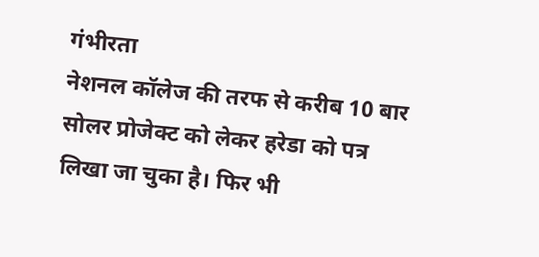गंभीरता
नेशनल कॉलेज की तरफ से करीब 10 बार सोलर प्रोजेक्ट को लेकर हरेडा को पत्र लिखा जा चुका है। फिर भी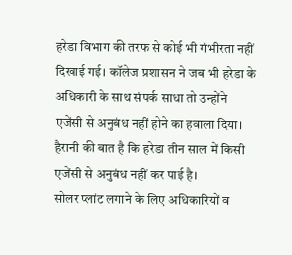हरेडा विभाग की तरफ से कोई भी गंभीरता नहीं दिखाई गई। कॉलेज प्रशासन ने जब भी हरेडा के अधिकारी के साथ संपर्क साधा तो उन्होंने एजेंसी से अनुबंध नहीं होने का हवाला दिया। हैरानी की बात है कि हरेडा तीन साल में किसी एजेंसी से अनुबंध नहीं कर पाई है।
सोलर प्लांट लगाने के लिए अधिकारियों व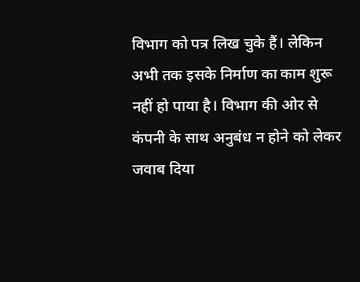विभाग को पत्र लिख चुके हैं। लेकिन अभी तक इसके निर्माण का काम शुरू नहीं हो पाया है। विभाग की ओर से कंपनी के साथ अनुबंध न होने को लेकर जवाब दिया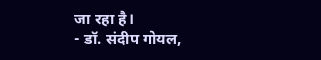जा रहा है।
- डॉ. संदीप गोयल,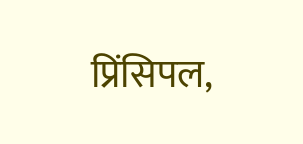प्रिंसिपल,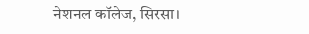नेशनल कॉलेज, सिरसा।